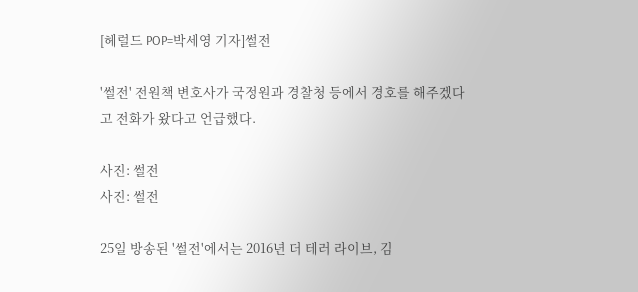[헤럴드 POP=박세영 기자]썰전

'썰전' 전원책 변호사가 국정원과 경찰청 등에서 경호를 해주겠다고 전화가 왔다고 언급했다.

사진: 썰전
사진: 썰전

25일 방송된 '썰전'에서는 2016년 더 테러 라이브, 김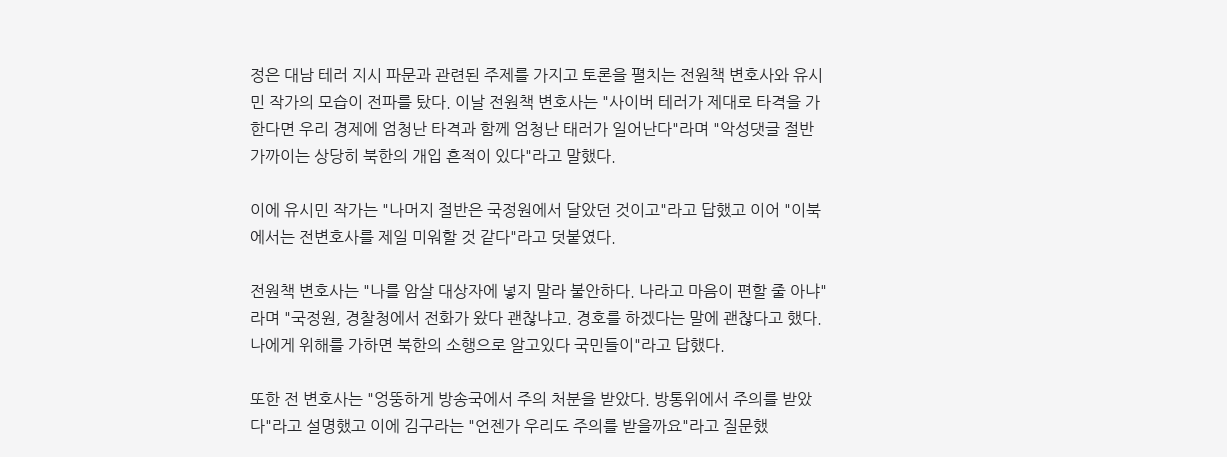정은 대남 테러 지시 파문과 관련된 주제를 가지고 토론을 펼치는 전원책 변호사와 유시민 작가의 모습이 전파를 탔다. 이날 전원책 변호사는 "사이버 테러가 제대로 타격을 가한다면 우리 경제에 엄청난 타격과 함께 엄청난 태러가 일어난다"라며 "악성댓글 절반 가까이는 상당히 북한의 개입 흔적이 있다"라고 말했다.

이에 유시민 작가는 "나머지 절반은 국정원에서 달았던 것이고"라고 답했고 이어 "이북에서는 전변호사를 제일 미워할 것 같다"라고 덧붙였다.

전원책 변호사는 "나를 암살 대상자에 넣지 말라 불안하다. 나라고 마음이 편할 줄 아냐"라며 "국정원, 경찰청에서 전화가 왔다 괜찮냐고. 경호를 하겠다는 말에 괜찮다고 했다. 나에게 위해를 가하면 북한의 소행으로 알고있다 국민들이"라고 답했다.

또한 전 변호사는 "엉뚱하게 방송국에서 주의 처분을 받았다. 방통위에서 주의를 받았다"라고 설명했고 이에 김구라는 "언젠가 우리도 주의를 받을까요"라고 질문했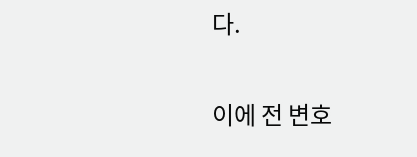다.

이에 전 변호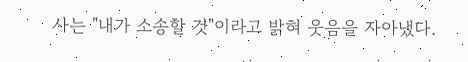사는 "내가 소송할 것"이라고 밝혀 웃음을 자아냈다.